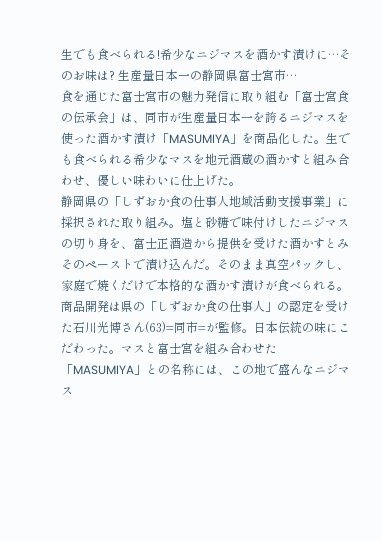生でも食べられる!希少なニジマスを酒かす漬けに…そのお味は? 生産量日本一の静岡県富士宮市…
食を通じた富士宮市の魅力発信に取り組む「富士宮食の伝承会」は、同市が生産量日本一を誇るニジマスを使った酒かす漬け「MASUMIYA」を商品化した。生でも食べられる希少なマスを地元酒蔵の酒かすと組み合わせ、優しい味わいに仕上げた。
静岡県の「しずおか食の仕事人地域活動支援事業」に採択された取り組み。塩と砂糖で味付けしたニジマスの切り身を、富士正酒造から提供を受けた酒かすとみそのペーストで漬け込んだ。そのまま真空パックし、家庭で焼くだけで本格的な酒かす漬けが食べられる。
商品開発は県の「しずおか食の仕事人」の認定を受けた石川光博さん(63)=同市=が監修。日本伝統の味にこだわった。マスと富士宮を組み合わせた「MASUMIYA」との名称には、この地で盛んなニジマス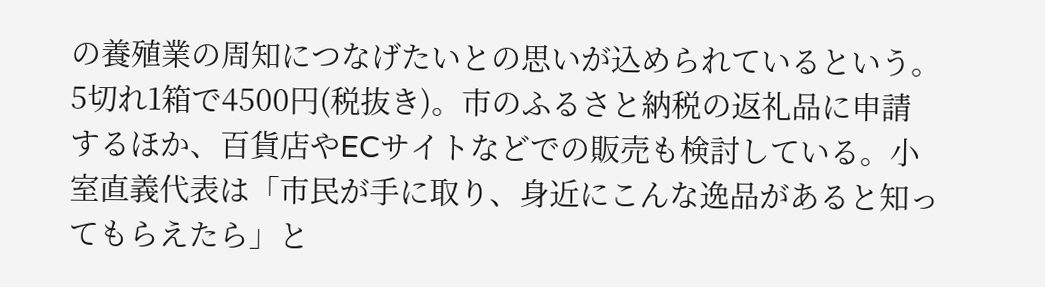の養殖業の周知につなげたいとの思いが込められているという。
5切れ1箱で4500円(税抜き)。市のふるさと納税の返礼品に申請するほか、百貨店やECサイトなどでの販売も検討している。小室直義代表は「市民が手に取り、身近にこんな逸品があると知ってもらえたら」と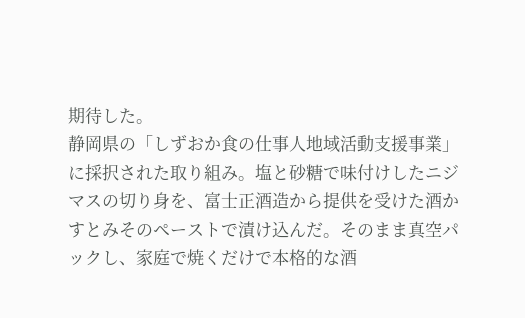期待した。
静岡県の「しずおか食の仕事人地域活動支援事業」に採択された取り組み。塩と砂糖で味付けしたニジマスの切り身を、富士正酒造から提供を受けた酒かすとみそのペーストで漬け込んだ。そのまま真空パックし、家庭で焼くだけで本格的な酒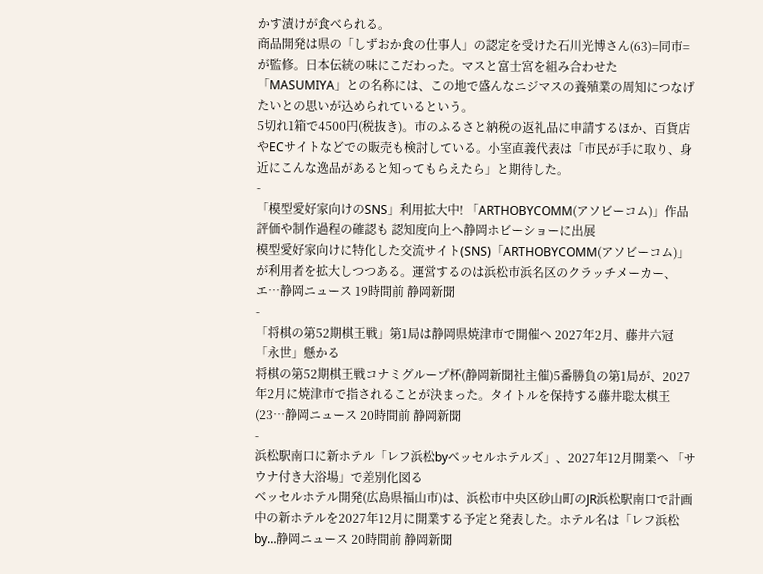かす漬けが食べられる。
商品開発は県の「しずおか食の仕事人」の認定を受けた石川光博さん(63)=同市=が監修。日本伝統の味にこだわった。マスと富士宮を組み合わせた「MASUMIYA」との名称には、この地で盛んなニジマスの養殖業の周知につなげたいとの思いが込められているという。
5切れ1箱で4500円(税抜き)。市のふるさと納税の返礼品に申請するほか、百貨店やECサイトなどでの販売も検討している。小室直義代表は「市民が手に取り、身近にこんな逸品があると知ってもらえたら」と期待した。
-
「模型愛好家向けのSNS」利用拡大中! 「ARTHOBYCOMM(アソビーコム)」作品評価や制作過程の確認も 認知度向上へ静岡ホビーショーに出展
模型愛好家向けに特化した交流サイト(SNS)「ARTHOBYCOMM(アソビーコム)」が利用者を拡大しつつある。運営するのは浜松市浜名区のクラッチメーカー、エ…静岡ニュース 19時間前 静岡新聞
-
「将棋の第52期棋王戦」第1局は静岡県焼津市で開催へ 2027年2月、藤井六冠「永世」懸かる
将棋の第52期棋王戦コナミグループ杯(静岡新聞社主催)5番勝負の第1局が、2027年2月に焼津市で指されることが決まった。タイトルを保持する藤井聡太棋王(23…静岡ニュース 20時間前 静岡新聞
-
浜松駅南口に新ホテル「レフ浜松byベッセルホテルズ」、2027年12月開業へ 「サウナ付き大浴場」で差別化図る
ベッセルホテル開発(広島県福山市)は、浜松市中央区砂山町のJR浜松駅南口で計画中の新ホテルを2027年12月に開業する予定と発表した。ホテル名は「レフ浜松by…静岡ニュース 20時間前 静岡新聞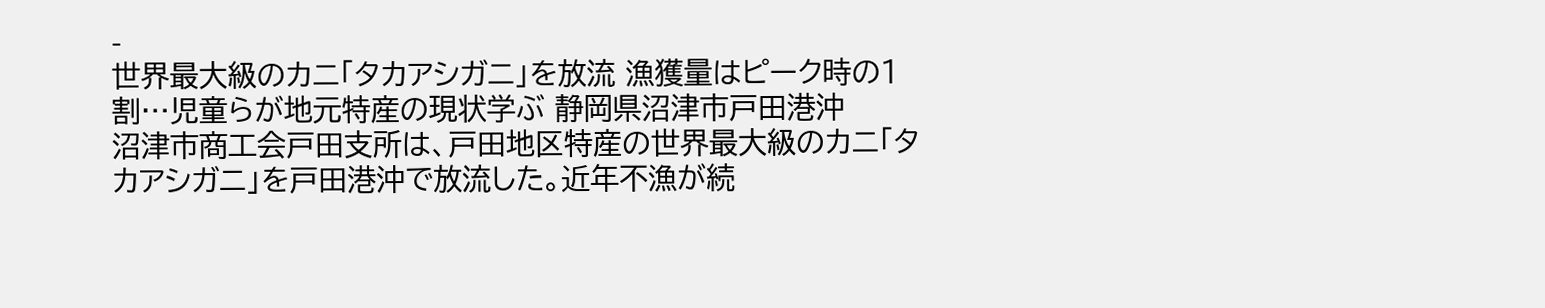-
世界最大級のカニ「タカアシガニ」を放流 漁獲量はピーク時の1割…児童らが地元特産の現状学ぶ 静岡県沼津市戸田港沖
沼津市商工会戸田支所は、戸田地区特産の世界最大級のカニ「タカアシガニ」を戸田港沖で放流した。近年不漁が続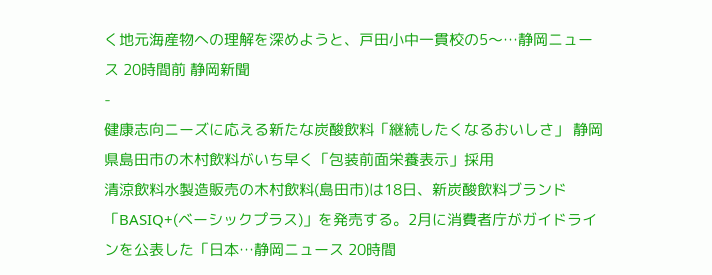く地元海産物への理解を深めようと、戸田小中一貫校の5〜…静岡ニュース 20時間前 静岡新聞
-
健康志向ニーズに応える新たな炭酸飲料「継続したくなるおいしさ」 静岡県島田市の木村飲料がいち早く「包装前面栄養表示」採用
清涼飲料水製造販売の木村飲料(島田市)は18日、新炭酸飲料ブランド「BASIQ+(ベーシックプラス)」を発売する。2月に消費者庁がガイドラインを公表した「日本…静岡ニュース 20時間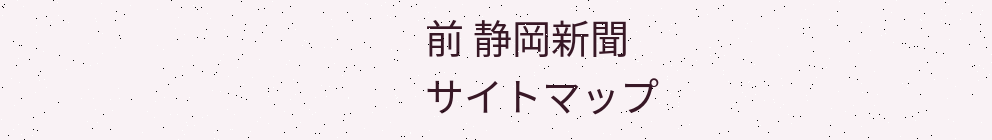前 静岡新聞
サイトマップ